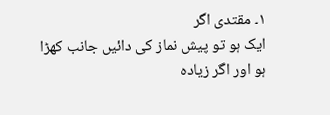۱۔ مقتدی اگر
ایک ہو تو پیش نماز کی دائیں جانب کھڑا ہو اور اگر زیادہ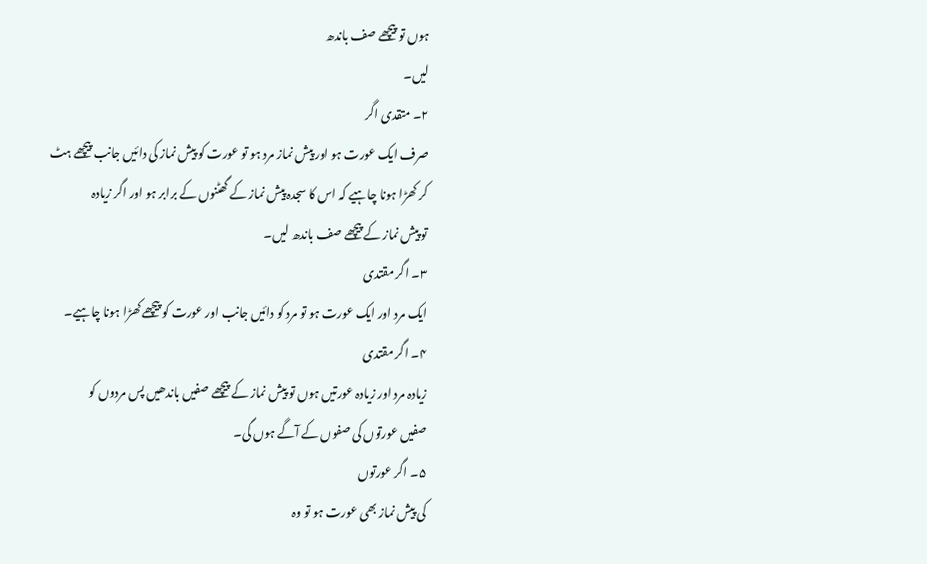ہوں تو پیچھے صف باندھ
لیں۔
۲۔ متقدی اگر
صرف ایک عورت ہو اور پیش نماز مرد ہو تو عورت کو پیش نماز کی دائیں جانب پیچھے ہٹ
کر کھڑا ہونا چاہیے کہ اس کا سجدہ پیش نماز کے گھٹنوں کے برابر ہو اور اگر زیادہ
تو پیش نماز کے پیچھے صف باندھ لیں۔
۳۔ اگر مقتدی
ایک مرد اور ایک عورت ہو تو مرد کو دائیں جانب اور عورت کو پیچھے کھڑا ہونا چاہیے۔
۴۔ اگر مقتدی
زیادہ مرد اور زیادہ عورتیں ہوں تو پیش نماز کے پیچھے صفیں باندھیں پس مردوں کو
صفیں عورتوں کی صفوں کے آگے ہوں گی۔
۵۔ اگر عورتوں
کی پیش نماز بھی عورت ہو تو وہ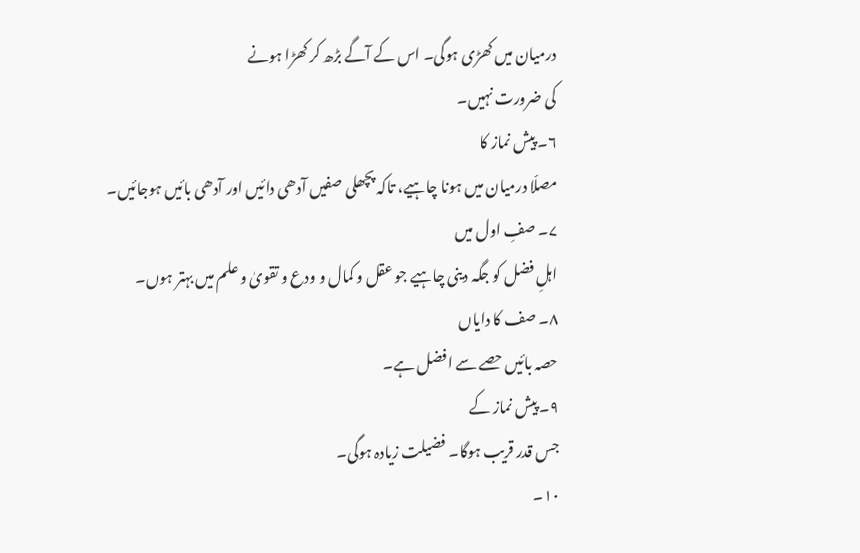درمیان میں کھڑی ہوگی۔ اس کے آگے بڑھ کر کھڑا ہونے
کی ضرورت نہیں۔
۶۔ پیش نماز کا
مصلّا درمیان میں ہونا چاہیے، تاکہ پچھلی صفیں آدھی دائیں اور آدھی بائیں ہوجائیں۔
۷۔ صفِ اول میں
اہلِ فضل کو جگہ دینی چاہیے جو عقل و کمال و ودع و تقویٰ و علم میں بہتر ہوں۔
۸۔ صف کا دایاں
حصہ بائیں حصے سے افضل ہے۔
۹۔ پیش نماز کے
جس قدر قریب ہوگا۔ فضیلت زیادہ ہوگی۔
۱۰۔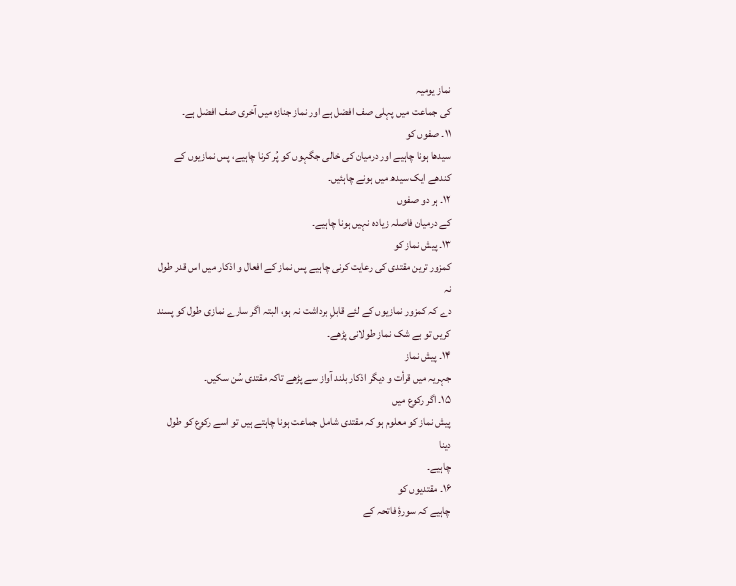نماز یومیہ
کی جماعت میں پہلی صف افضل ہے اور نماز جنازہ میں آخری صف افضل ہے۔
۱۱۔ صفوں کو
سیدھا ہونا چاہیے اور درمیان کی خالی جگہوں کو پُر کرنا چاہیے، پس نمازیوں کے
کندھے ایک سیدھ میں ہونے چاہئیں۔
۱۲۔ ہر دو صفوں
کے درمیان فاصلہ زیادہ نہیں ہونا چاہیے۔
۱۳۔ پیش نماز کو
کمزور ترین مقتدی کی رعایت کرنی چاہیے پس نماز کے افعال و اذکار میں اس قدر طول نہ
دے کہ کمزور نمازیوں کے لئے قابلِ برداشت نہ ہو، البتہ اگر سارے نمازی طول کو پسند
کریں تو بے شک نماز طولانی پڑھے۔
۱۴۔ پیش نماز
جہریہ میں قرأت و دیگر اذکار بلند آواز سے پڑھے تاکہ مقتدی سُن سکیں۔
۱۵۔ اگر رکوع میں
پیش نماز کو معلوم ہو کہ مقتدی شامل جماعت ہونا چاہتے ہیں تو اسے رکوع کو طول دینا
چاہیے۔
۱۶۔ مقتدیوں کو
چاہیے کہ سورۂِ فاتحہ کے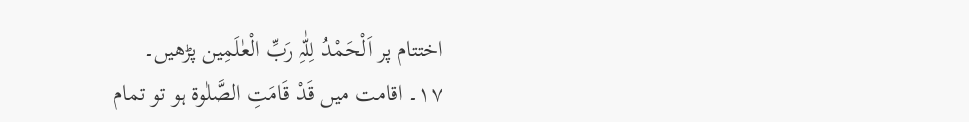اختتام پر اَلْحَمْدُ لِلّٰہِ رَبِّ الْعٰلَمِین پڑھیں۔
۱۷۔ اقامت میں قَدْ قَامَتِ الصَّلٰوۃ ہو تو تمام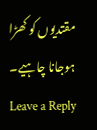مقتدیوں کو کھڑا ہوجانا چاہیے۔
Leave a Reply